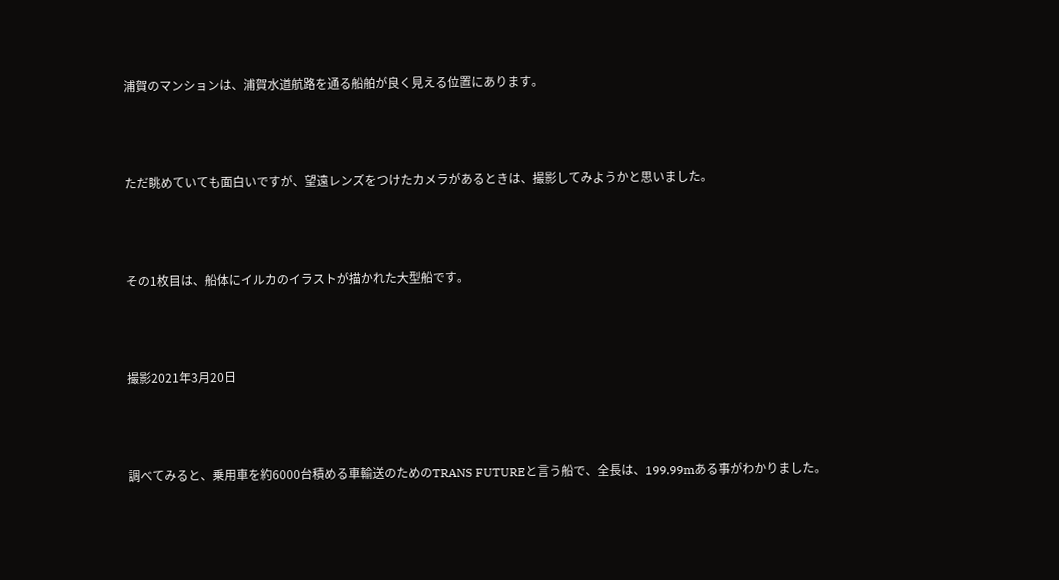浦賀のマンションは、浦賀水道航路を通る船舶が良く見える位置にあります。



ただ眺めていても面白いですが、望遠レンズをつけたカメラがあるときは、撮影してみようかと思いました。



その1枚目は、船体にイルカのイラストが描かれた大型船です。



撮影2021年3月20日



調べてみると、乗用車を約6000台積める車輸送のためのTRANS FUTUREと言う船で、全長は、199.99mある事がわかりました。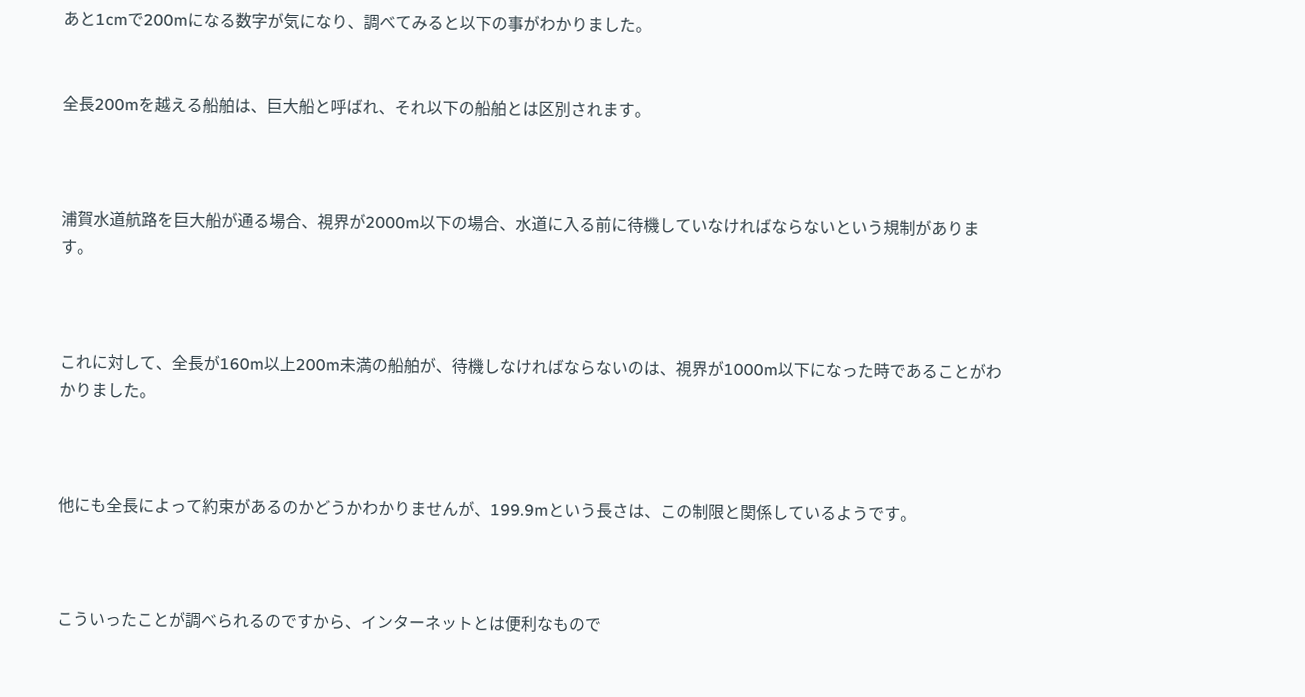あと1cmで200mになる数字が気になり、調べてみると以下の事がわかりました。


全長200mを越える船舶は、巨大船と呼ばれ、それ以下の船舶とは区別されます。



浦賀水道航路を巨大船が通る場合、視界が2000m以下の場合、水道に入る前に待機していなければならないという規制があります。



これに対して、全長が160m以上200m未満の船舶が、待機しなければならないのは、視界が1000m以下になった時であることがわかりました。



他にも全長によって約束があるのかどうかわかりませんが、199.9mという長さは、この制限と関係しているようです。



こういったことが調べられるのですから、インターネットとは便利なもので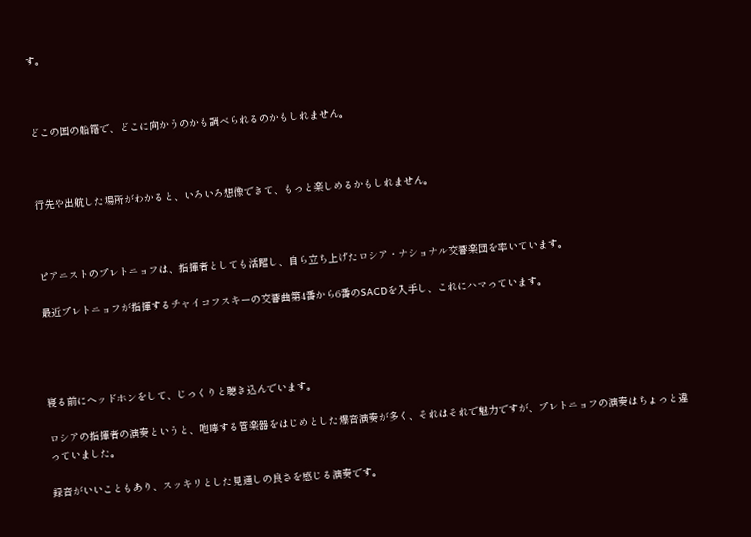す。



どこの国の船籍で、どこに向かうのかも調べられるのかもしれません。



行先や出航した場所がわかると、いろいろ想像できて、もっと楽しめるかもしれません。



ピアニストのプレトニョフは、指揮者としても活躍し、自ら立ち上げたロシア・ナショナル交響楽団を率いています。

最近プレトニョフが指揮するチャイコフスキーの交響曲第4番から6番のSACDを入手し、これにハマっています。




寝る前にヘッドホンをして、じっくりと聴き込んでいます。

ロシアの指揮者の演奏というと、咆哮する管楽器をはじめとした爆音演奏が多く、それはそれで魅力ですが、プレトニョフの演奏はちょっと違っていました。

録音がいいこともあり、スッキリとした見通しの良さを感じる演奏です。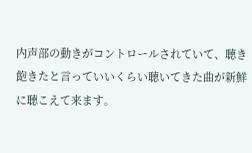内声部の動きがコントロールされていて、聴き飽きたと言っていいくらい聴いてきた曲が新鮮に聴こえて来ます。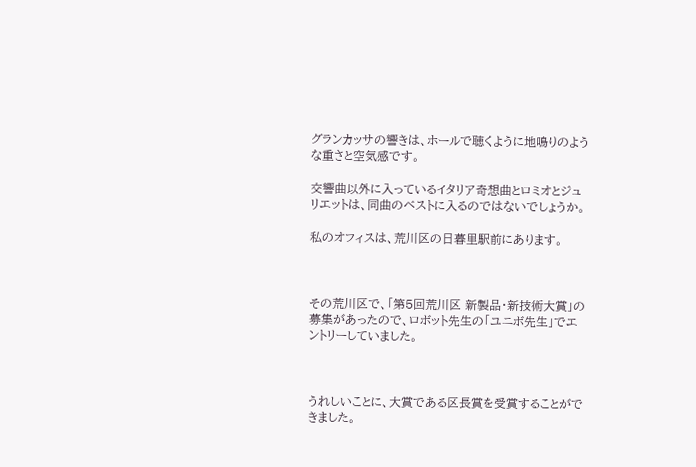グランカッサの響きは、ホールで聴くように地鳴りのような重さと空気感です。

交響曲以外に入っているイタリア奇想曲とロミオとジュリエットは、同曲のベストに入るのではないでしょうか。

私のオフィスは、荒川区の日暮里駅前にあります。



その荒川区で、「第5回荒川区 新製品・新技術大賞」の募集があったので、ロボット先生の「ユニボ先生」でエントリーしていました。



うれしいことに、大賞である区長賞を受賞することができました。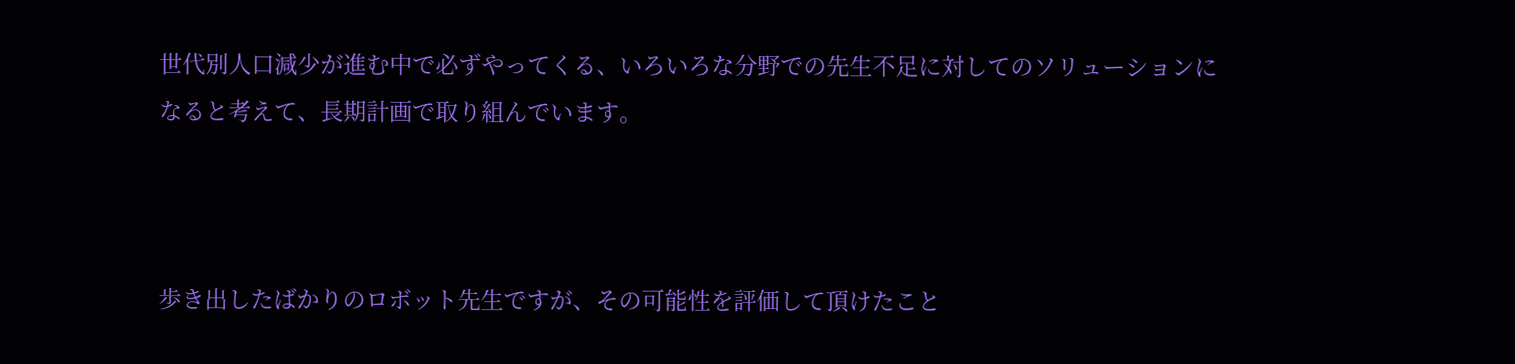世代別人口減少が進む中で必ずやってくる、いろいろな分野での先生不足に対してのソリューションになると考えて、長期計画で取り組んでいます。



歩き出したばかりのロボット先生ですが、その可能性を評価して頂けたこと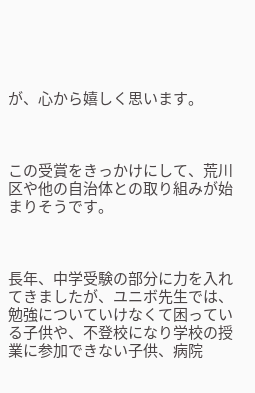が、心から嬉しく思います。



この受賞をきっかけにして、荒川区や他の自治体との取り組みが始まりそうです。



長年、中学受験の部分に力を入れてきましたが、ユニボ先生では、勉強についていけなくて困っている子供や、不登校になり学校の授業に参加できない子供、病院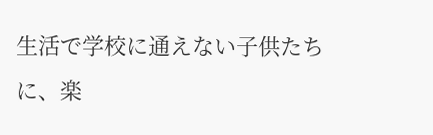生活で学校に通えない子供たちに、楽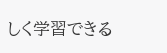しく学習できる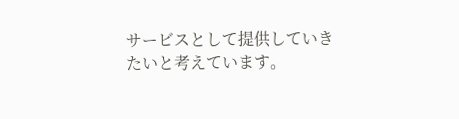サービスとして提供していきたいと考えています。